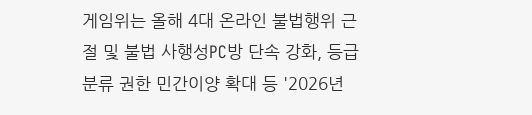게임위는 올해 4대 온라인 불법행위 근절 및 불법 사행성PC방 단속 강화, 등급분류 권한 민간이양 확대 등 '2026년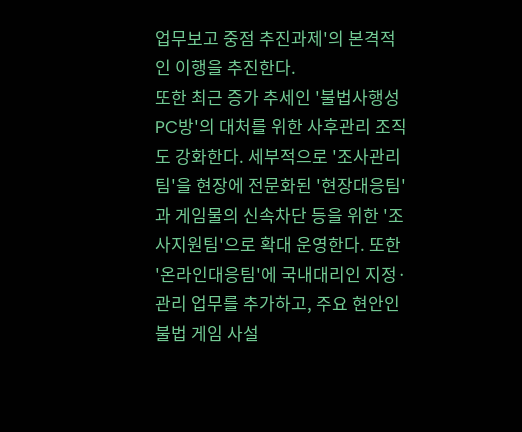업무보고 중점 추진과제'의 본격적인 이행을 추진한다.
또한 최근 증가 추세인 '불법사행성PC방'의 대처를 위한 사후관리 조직도 강화한다. 세부적으로 '조사관리팀'을 현장에 전문화된 '현장대응팀'과 게임물의 신속차단 등을 위한 '조사지원팀'으로 확대 운영한다. 또한 '온라인대응팀'에 국내대리인 지정·관리 업무를 추가하고, 주요 현안인 불법 게임 사설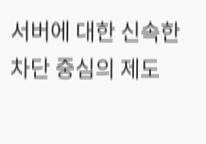서버에 대한 신속한 차단 중심의 제도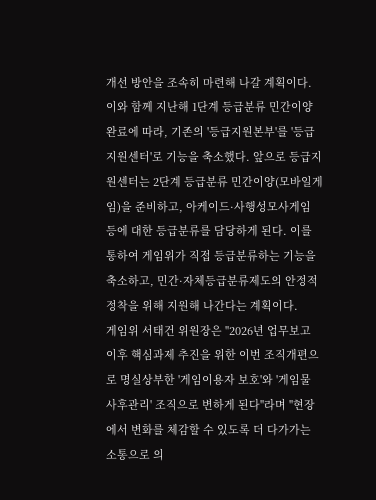개선 방안을 조속히 마련해 나갈 계획이다.
이와 함께 지난해 1단계 등급분류 민간이양 완료에 따라, 기존의 '등급지원본부'를 '등급지원센터'로 기능을 축소했다. 앞으로 등급지원센터는 2단계 등급분류 민간이양(모바일게임)을 준비하고, 아케이드·사행성모사게임 등에 대한 등급분류를 담당하게 된다. 이를 통하여 게임위가 직접 등급분류하는 기능을 축소하고, 민간·자체등급분류제도의 안정적 정착을 위해 지원해 나간다는 계획이다.
게임위 서태건 위원장은 "2026년 업무보고 이후 핵심과제 추진을 위한 이번 조직개편으로 명실상부한 '게임이용자 보호'와 '게임물 사후관리' 조직으로 변하게 된다"라며 "현장에서 변화를 체감할 수 있도록 더 다가가는 소통으로 의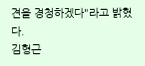견을 경청하겠다"라고 밝혔다.
김형근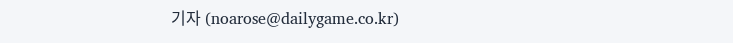기자 (noarose@dailygame.co.kr)